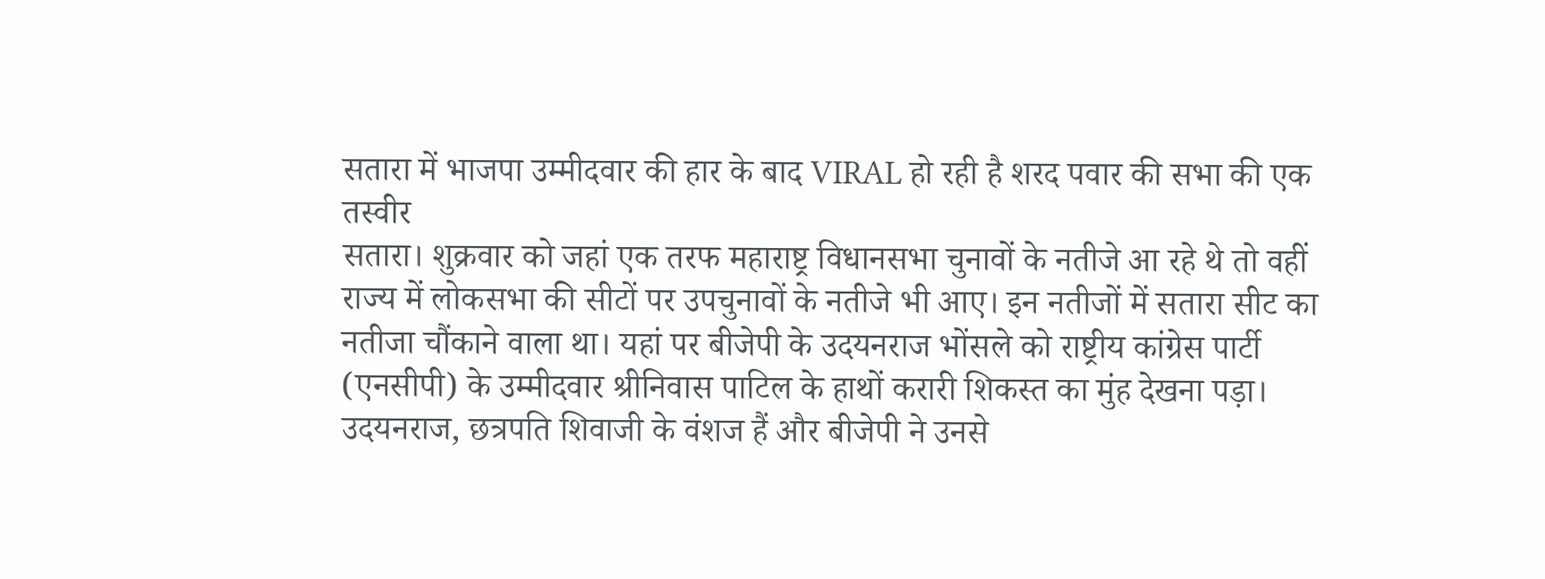सतारा में भाजपा उम्मीदवार की हार के बाद VIRAL हो रही है शरद पवार की सभा की एक तस्वीर
सतारा। शुक्रवार को जहां एक तरफ महाराष्ट्र विधानसभा चुनावों के नतीजे आ रहे थे तो वहीं राज्य में लोकसभा की सीटों पर उपचुनावों के नतीजे भी आए। इन नतीजों में सतारा सीट का नतीजा चौंकाने वाला था। यहां पर बीजेपी के उदयनराज भोंसले को राष्ट्रीय कांग्रेस पार्टी (एनसीपी) के उम्मीदवार श्रीनिवास पाटिल के हाथों करारी शिकस्त का मुंह देखना पड़ा। उदयनराज, छत्रपति शिवाजी के वंशज हैं और बीजेपी ने उनसे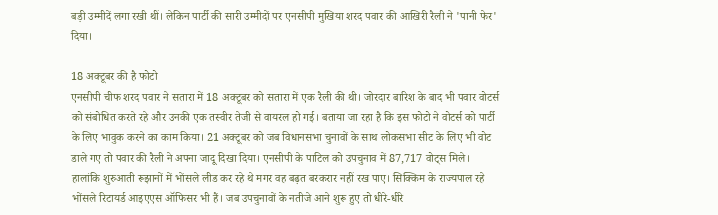बड़ी उम्मीदें लगा रखी थीं। लेकिन पार्टी की सारी उम्मीदों पर एनसीपी मुखिया शरद पवार की आखिरी रैली ने 'पानी फेर' दिया।

18 अक्टूबर की है फोटो
एनसीपी चीफ शरद पवार ने सतारा में 18 अक्टूबर को सतारा में एक रैली की थी। जोरदार बारिश के बाद भी पवार वोटर्स को संबोधित करते रहे और उनकी एक तस्वीर तेजी से वायरल हो गई। बताया जा रहा है कि इस फोटो ने वोटर्स को पार्टी के लिए भावुक करने का काम किया। 21 अक्टूबर को जब विधानसभा चुनावों के साथ लोकसभा सीट के लिए भी वोट डाले गए तो पवार की रैली ने अपना जादू दिखा दिया। एनसीपी के पाटिल को उपचुनाव में 87,717 वोट्स मिले। हालांकि शुरुआती रूझानों में भोंसले लीड कर रहे थे मगर वह बढ़त बरकरार नहीं रख पाए। सिक्किम के राज्यपाल रहे भोंसले रिटायर्ड आइएएस ऑफिसर भी हैं। जब उपचुनावों के नतीजे आने शुरू हुए तो धीरे-धीरे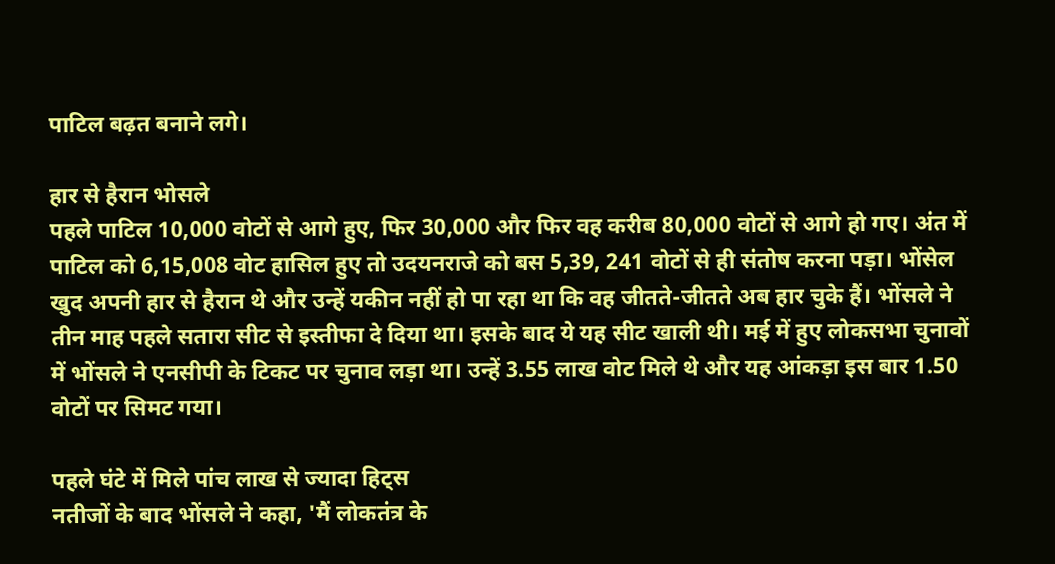पाटिल बढ़त बनाने लगे।

हार से हैरान भोसले
पहले पाटिल 10,000 वोटों से आगे हुए, फिर 30,000 और फिर वह करीब 80,000 वोटों से आगे हो गए। अंत में पाटिल को 6,15,008 वोट हासिल हुए तो उदयनराजे को बस 5,39, 241 वोटों से ही संतोष करना पड़ा। भोंसेल खुद अपनी हार से हैरान थे और उन्हें यकीन नहीं हो पा रहा था कि वह जीतते-जीतते अब हार चुके हैं। भोंसले ने तीन माह पहले सतारा सीट से इस्तीफा दे दिया था। इसके बाद ये यह सीट खाली थी। मई में हुए लोकसभा चुनावों में भोंसले ने एनसीपी के टिकट पर चुनाव लड़ा था। उन्हें 3.55 लाख वोट मिले थे और यह आंकड़ा इस बार 1.50 वोटों पर सिमट गया।

पहले घंटे में मिले पांच लाख से ज्यादा हिट्स
नतीजों के बाद भोंसले ने कहा, 'मैं लोकतंत्र के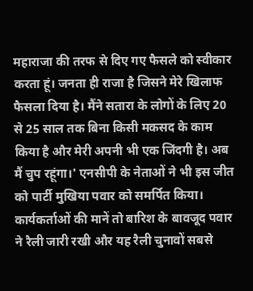महाराजा की तरफ से दिए गए फैसले को स्वीकार करता हूं। जनता ही राजा है जिसने मेरे खिलाफ फैसला दिया है। मैंने सतारा के लोगों के लिए 20 से 25 साल तक बिना किसी मकसद के काम किया है और मेरी अपनी भी एक जिंदगी है। अब मैं चुप रहूंगा।' एनसीपी के नेताओं ने भी इस जीत को पार्टी मुखिया पवार को समर्पित किया। कार्यकर्ताओं की मानें तो बारिश के बावजूद पवार ने रैली जारी रखी और यह रैली चुनावों सबसे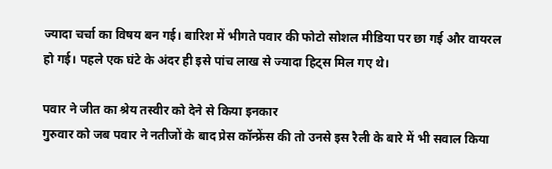ज्यादा चर्चा का विषय बन गई। बारिश में भीगते पवार की फोटो सोशल मीडिया पर छा गई और वायरल हो गई। पहले एक घंटे के अंदर ही इसे पांच लाख से ज्यादा हिट्स मिल गए थे।

पवार ने जीत का श्रेय तस्वीर को देने से किया इनकार
गुरुवार को जब पवार ने नतीजों के बाद प्रेस कॉन्फ्रेंस की तो उनसे इस रैली के बारे में भी सवाल किया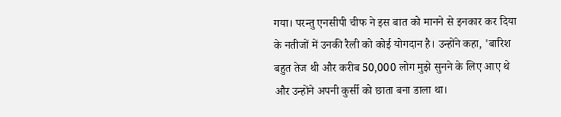गया। परन्तु एनसीपी चीफ ने इस बात को मानने से इनकार कर दिया के नतीजों में उनकी रैली को कोई योगदान है। उन्होंने कहा, 'बारिश बहुत तेज थी और करीब 50,000 लोग मुझे सुनने के लिए आए थे और उन्होंने अपनी कुर्सी को छाता बना डाला था।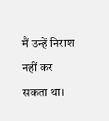मैं उन्हें निराश नहीं कर सकता था।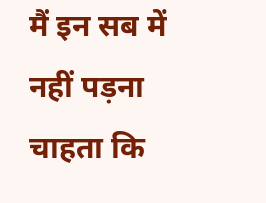मैं इन सब में नहीं पड़ना चाहता कि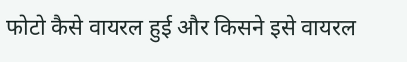फोटो कैसे वायरल हुई और किसने इसे वायरल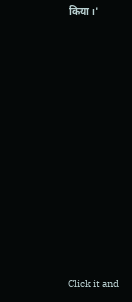किया।'












Click it and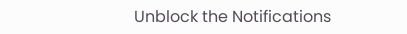Unblock the Notifications